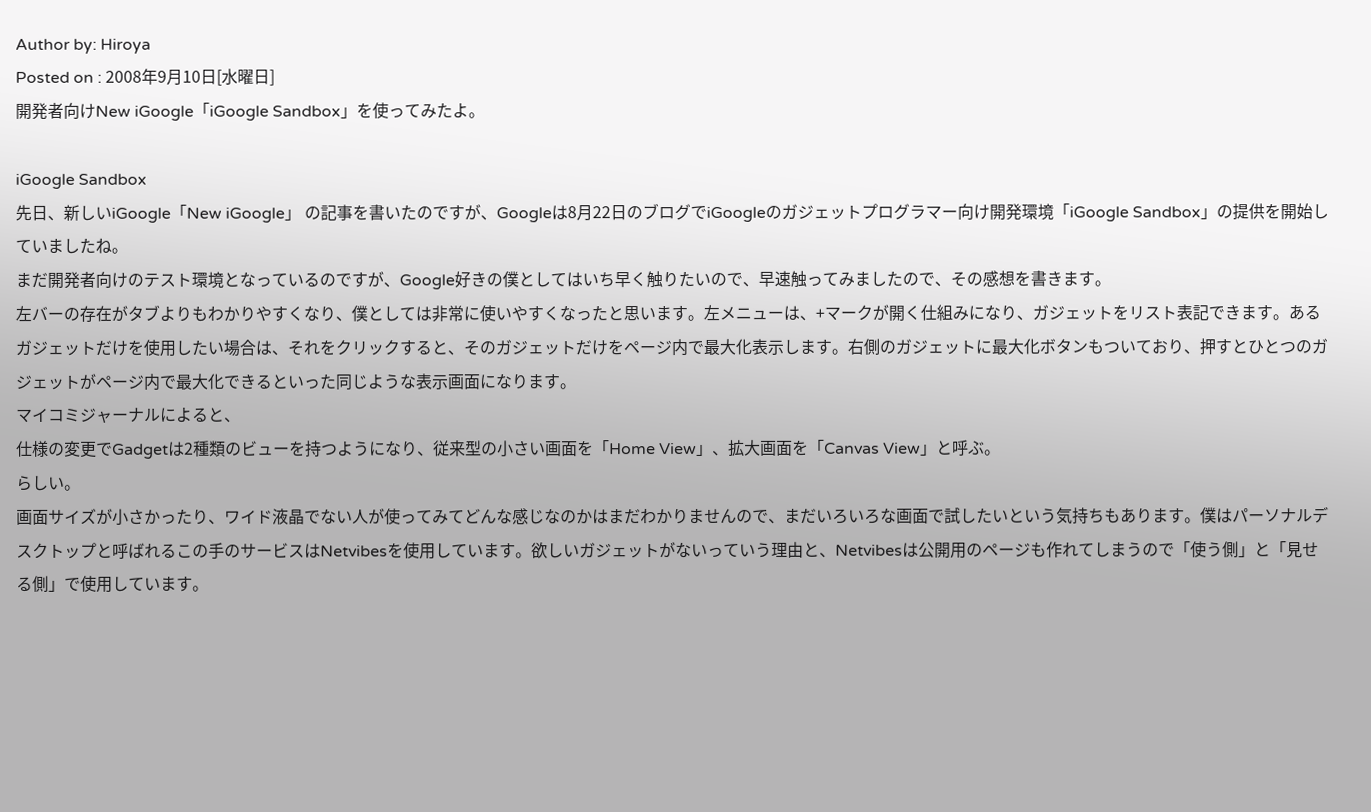Author by: Hiroya
Posted on : 2008年9月10日[水曜日]
開発者向けNew iGoogle「iGoogle Sandbox」を使ってみたよ。

iGoogle Sandbox
先日、新しいiGoogle「New iGoogle」 の記事を書いたのですが、Googleは8月22日のブログでiGoogleのガジェットプログラマー向け開発環境「iGoogle Sandbox」の提供を開始していましたね。
まだ開発者向けのテスト環境となっているのですが、Google好きの僕としてはいち早く触りたいので、早速触ってみましたので、その感想を書きます。
左バーの存在がタブよりもわかりやすくなり、僕としては非常に使いやすくなったと思います。左メニューは、+マークが開く仕組みになり、ガジェットをリスト表記できます。あるガジェットだけを使用したい場合は、それをクリックすると、そのガジェットだけをページ内で最大化表示します。右側のガジェットに最大化ボタンもついており、押すとひとつのガジェットがページ内で最大化できるといった同じような表示画面になります。
マイコミジャーナルによると、
仕様の変更でGadgetは2種類のビューを持つようになり、従来型の小さい画面を「Home View」、拡大画面を「Canvas View」と呼ぶ。
らしい。
画面サイズが小さかったり、ワイド液晶でない人が使ってみてどんな感じなのかはまだわかりませんので、まだいろいろな画面で試したいという気持ちもあります。僕はパーソナルデスクトップと呼ばれるこの手のサービスはNetvibesを使用しています。欲しいガジェットがないっていう理由と、Netvibesは公開用のページも作れてしまうので「使う側」と「見せる側」で使用しています。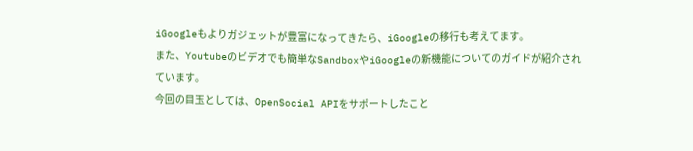iGoogleもよりガジェットが豊富になってきたら、iGoogleの移行も考えてます。
また、Youtubeのビデオでも簡単なSandboxやiGoogleの新機能についてのガイドが紹介されています。
今回の目玉としては、OpenSocial APIをサポートしたこと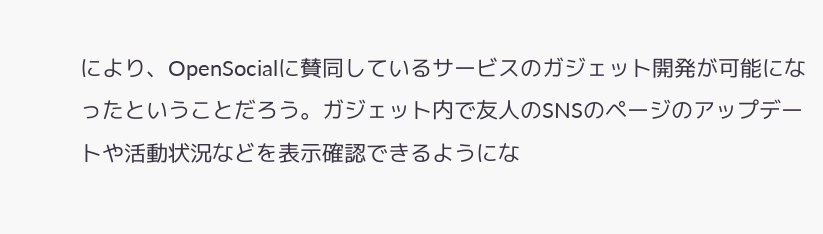により、OpenSocialに賛同しているサービスのガジェット開発が可能になったということだろう。ガジェット内で友人のSNSのページのアップデートや活動状況などを表示確認できるようにな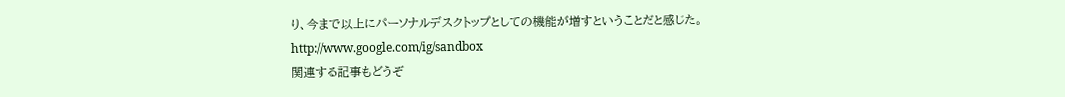り、今まで以上にパーソナルデスクトップとしての機能が増すということだと感じた。
http://www.google.com/ig/sandbox
関連する記事もどうぞ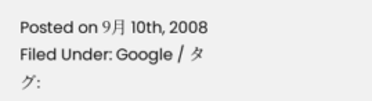Posted on 9月 10th, 2008
Filed Under: Google / タグ: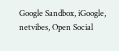Google Sandbox, iGoogle, netvibes, Open Social